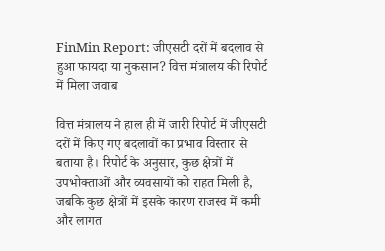FinMin Report: जीएसटी दरों में बदलाव से हुआ फायदा या नुकसान? वित्त मंत्रालय की रिपोर्ट में मिला जवाब

वित्त मंत्रालय ने हाल ही में जारी रिपोर्ट में जीएसटी दरों में किए गए बदलावों का प्रभाव विस्तार से बताया है। रिपोर्ट के अनुसार, कुछ क्षेत्रों में उपभोक्ताओं और व्यवसायों को राहत मिली है, जबकि कुछ क्षेत्रों में इसके कारण राजस्व में कमी और लागत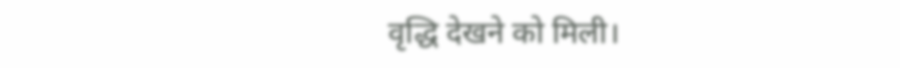वृद्धि देखने को मिली।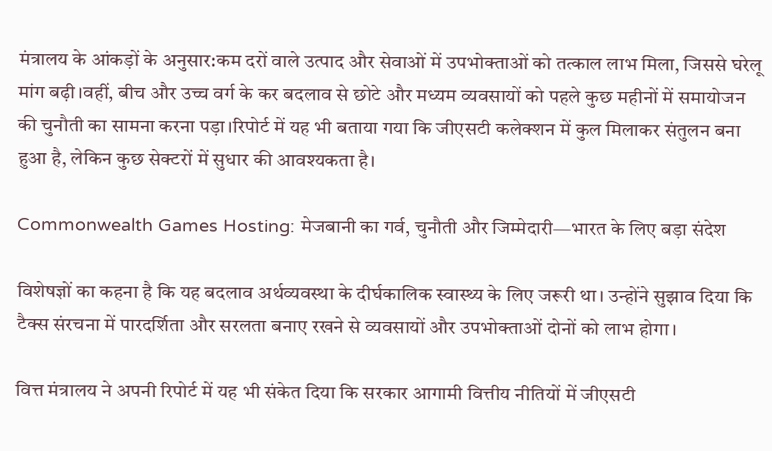मंत्रालय के आंकड़ों के अनुसार:कम दरों वाले उत्पाद और सेवाओं में उपभोक्ताओं को तत्काल लाभ मिला, जिससे घरेलू मांग बढ़ी।वहीं, बीच और उच्च वर्ग के कर बदलाव से छोटे और मध्यम व्यवसायों को पहले कुछ महीनों में समायोजन की चुनौती का सामना करना पड़ा।रिपोर्ट में यह भी बताया गया कि जीएसटी कलेक्शन में कुल मिलाकर संतुलन बना हुआ है, लेकिन कुछ सेक्टरों में सुधार की आवश्यकता है।

Commonwealth Games Hosting: मेजबानी का गर्व, चुनौती और जिम्मेदारी—भारत के लिए बड़ा संदेश

विशेषज्ञों का कहना है कि यह बदलाव अर्थव्यवस्था के दीर्घकालिक स्वास्थ्य के लिए जरूरी था। उन्होंने सुझाव दिया कि टैक्स संरचना में पारदर्शिता और सरलता बनाए रखने से व्यवसायों और उपभोक्ताओं दोनों को लाभ होगा।

वित्त मंत्रालय ने अपनी रिपोर्ट में यह भी संकेत दिया कि सरकार आगामी वित्तीय नीतियों में जीएसटी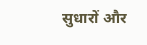सुधारों और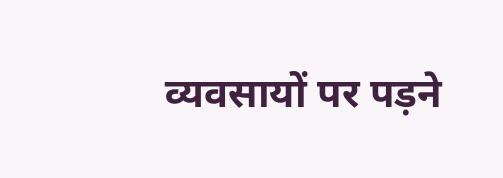व्यवसायों पर पड़ने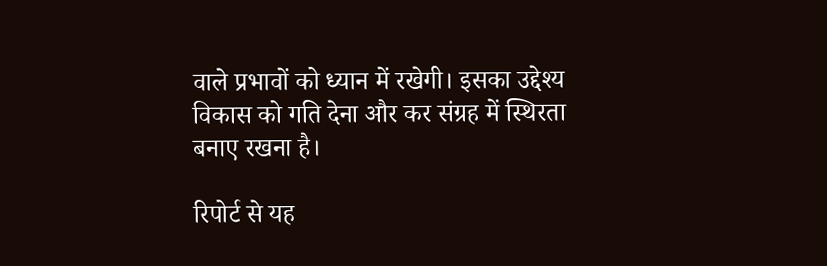वाले प्रभावों को ध्यान में रखेगी। इसका उद्देश्य विकास को गति देना और कर संग्रह में स्थिरता बनाए रखना है।

रिपोर्ट से यह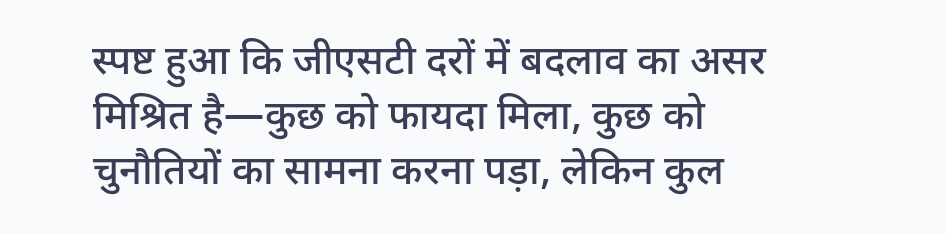स्पष्ट हुआ कि जीएसटी दरों में बदलाव का असर मिश्रित है—कुछ को फायदा मिला, कुछ को चुनौतियों का सामना करना पड़ा, लेकिन कुल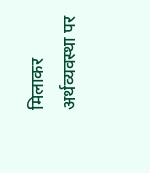मिलाकर अर्थव्यवस्था पर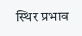स्थिर प्रभाव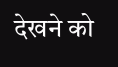देखने को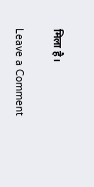मिला है।

Leave a Comment